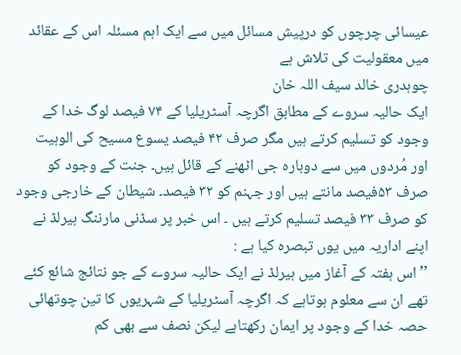عیسائی چرچوں کو درپیش مسائل میں سے ایک اہم مسئلہ اس کے عقائد میں معقولیت کی تلاش ہے
چوہدری خالد سیف اللہ خان
ایک حالیہ سروے کے مطابق اگرچہ آسٹریلیا کے ۷۴ فیصد لوگ خدا کے وجود کو تسلیم کرتے ہیں مگر صرف ۴۲ فیصد یسوع مسیح کی الوہیت اور مُردوں میں سے دوبارہ جی اٹھنے کے قائل ہیں۔ جنت کے وجود کو صرف ۵۳فیصد مانتے ہیں اور جہنم کو ۳۲ فیصد۔ شیطان کے خارجی وجود کو صرف ۳۳ فیصد تسلیم کرتے ہیں ۔ اس خبر پر سڈنی مارننگ ہیرلڈ نے اپنے اداریہ میں یوں تبصرہ کیا ہے :
’’اس ہفتہ کے آغاز میں ہیرلڈ نے ایک حالیہ سروے کے جو نتائج شائع کئے تھے ان سے معلوم ہوتاہے کہ اگرچہ آسٹریلیا کے شہریوں کا تین چوتھائی حصہ خدا کے وجود پر ایمان رکھتاہے لیکن نصف سے بھی کم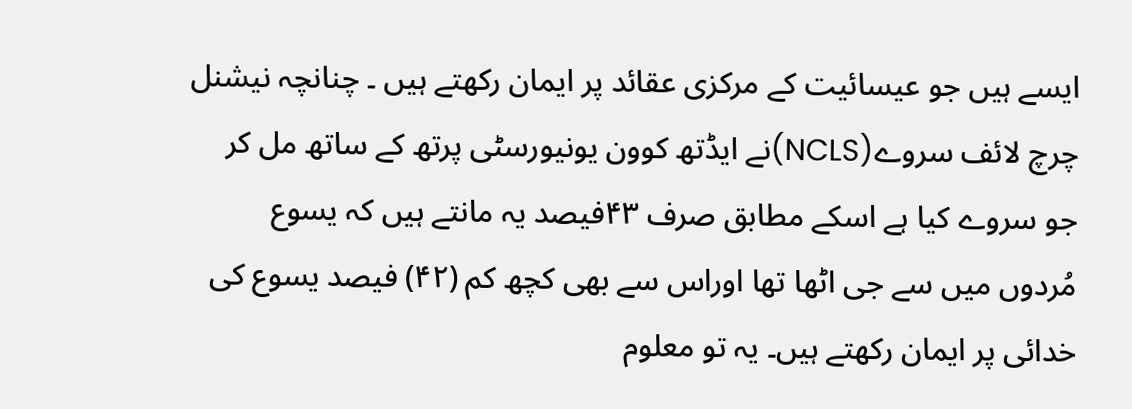ایسے ہیں جو عیسائیت کے مرکزی عقائد پر ایمان رکھتے ہیں ۔ چنانچہ نیشنل چرچ لائف سروے(NCLS)نے ایڈتھ کوون یونیورسٹی پرتھ کے ساتھ مل کر جو سروے کیا ہے اسکے مطابق صرف ۴۳فیصد یہ مانتے ہیں کہ یسوع مُردوں میں سے جی اٹھا تھا اوراس سے بھی کچھ کم (۴۲) فیصد یسوع کی خدائی پر ایمان رکھتے ہیں۔ یہ تو معلوم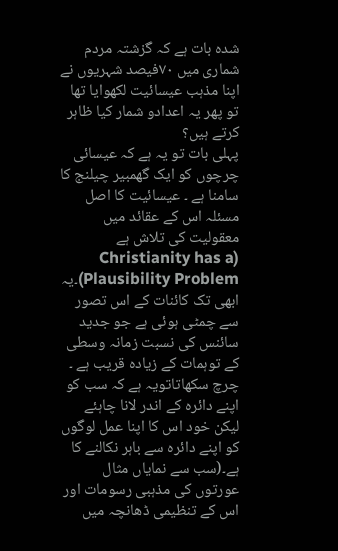شدہ بات ہے کہ گزشتہ مردم شماری میں ۷۰فیصد شہریوں نے اپنا مذہب عیسائیت لکھوایا تھا تو پھر یہ اعدادو شمار کیا ظاہر کرتے ہیں؟
پہلی بات تو یہ ہے کہ عیسائی چرچوں کو ایک گھمبیر چیلنج کا سامنا ہے ۔ عیسائیت کا اصل مسئلہ اس کے عقائد میں معقولیت کی تلاش ہے (Christianity has a Plausibility Problem)۔یہ ابھی تک کائنات کے اس تصور سے چمٹی ہوئی ہے جو جدید سائنس کی نسبت زمانہ وسطی کے توہمات کے زیادہ قریب ہے ۔ چرچ سکھاتاتویہ ہے کہ سب کو اپنے دائرہ کے اندر لانا چاہئے لیکن خود اس کا اپنا عمل لوگوں کو اپنے دائرہ سے باہر نکالنے کا ہے۔(سب سے نمایاں مثال عورتوں کی مذہبی رسومات اور اس کے تنظیمی ڈھانچہ میں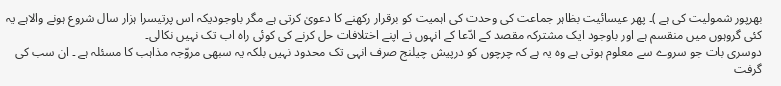بھرپور شمولیت کی ہے )۔ پھر عیسائیت بظاہر جماعت کی وحدت کی اہمیت کو برقرار رکھنے کا دعویٰ کرتی ہے مگر باوجودیکہ اس پرتیسرا ہزار سال شروع ہونے والاہے یہ کئی گروہوں میں منقسم ہے اور باوجود ایک مشترکہ مقصد کے ادّعا کے انہوں نے اپنے اختلافات حل کرنے کی کوئی راہ اب تک نہیں نکالی۔
دوسری بات جو سروے سے معلوم ہوتی ہے وہ یہ ہے کہ چرچوں کو درپیش چیلنج صرف انہی تک محدود نہیں بلکہ یہ سبھی مروّجہ مذاہب کا مسئلہ ہے ۔ ان سب کی گرفت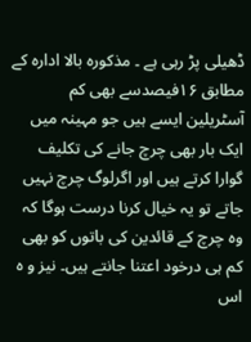ڈھیلی پڑ رہی ہے ۔ مذکورہ بالا ادارہ کے مطابق ۱۶فیصدسے بھی کم آسٹریلین ایسے ہیں جو مہینہ میں ایک بار بھی چرچ جانے کی تکلیف گوارا کرتے ہیں اور اگرلوگ چرچ نہیں جاتے تو یہ خیال کرنا درست ہوگا کہ وہ چرچ کے قائدین کی باتوں کو بھی کم ہی درخود اعتنا جانتے ہیں۔ نیز و ہ اس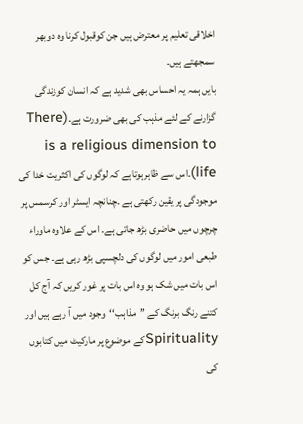اخلاقی تعلیم پر معترض ہیں جن کوقبول کرنا وہ دوبھر سمجھتے ہیں۔
بایں ہمہ یہ احساس بھی شدید ہے کہ انسان کوزندگی گزارنے کے لئے مذہب کی بھی ضرورت ہے۔(There is a religious dimension to life)۔اس سے ظاہرہوتاہے کہ لوگوں کی اکثریت خدا کی موجودگی پر یقین رکھتی ہے ۔چنانچہ ایسٹر اور کرسمس پر چرچوں میں حاضری بڑھ جاتی ہے۔ اس کے علاوہ ماوراء طبعی امور میں لوگوں کی دلچسپی بڑھ رہی ہے۔ جس کو اس بات میں شک ہو وہ اس بات پر غور کریں کہ آج کل کتنے رنگ برنگ کے ’’مذاہب‘‘وجود میں آ رہے ہیں اور Spiritualityکے موضوع پر مارکیٹ میں کتابوں کی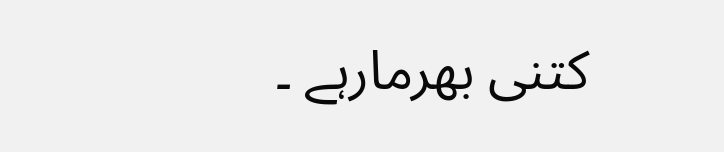کتنی بھرمارہے ۔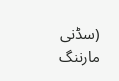(سڈنی مارننگ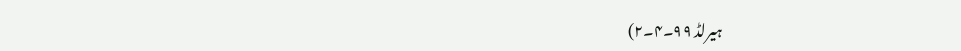ہیرلڈ ۹۹۔۴۔۲)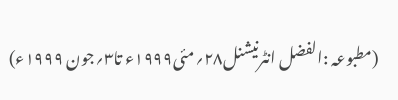(مطبوعہ :الفضل انٹرنیشنل۲۸؍مئی۱۹۹۹ء تا۳؍جون ۱۹۹۹ء)